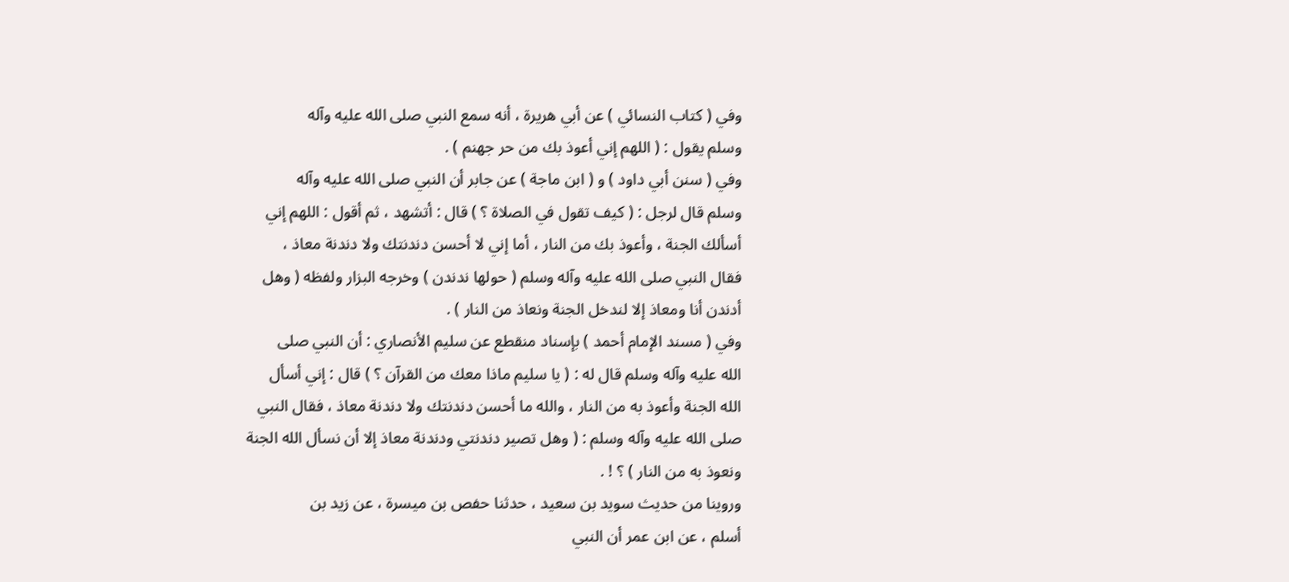وفي ( كتاب النسائي ) عن أبي هريرة ، أنه سمع النبي صلى الله عليه وآله
وسلم يقول : ( اللهم إني أعوذ بك من حر جهنم ) .
وفي ( سنن أبي داود ) و ( ابن ماجة ) عن جابر أن النبي صلى الله عليه وآله
وسلم قال لرجل : ( كيف تقول في الصلاة ؟ ) قال : أتشهد ، ثم أقول : اللهم إني
أسألك الجنة ، وأعوذ بك من النار ، أما إني لا أحسن دندنتك ولا دندنة معاذ ،
فقال النبي صلى الله عليه وآله وسلم ( حولها ندندن ) وخرجه البزار ولفظه ( وهل
أدندن أنا ومعاذ إلا لندخل الجنة ونعاذ من النار ) .
وفي ( مسند الإمام أحمد ) بإسناد منقطع عن سليم الأنصاري : أن النبي صلى
الله عليه وآله وسلم قال له : ( يا سليم ماذا معك من القرآن ؟ ) قال : إني أسأل
الله الجنة وأعوذ به من النار ، والله ما أحسن دندنتك ولا دندنة معاذ ، فقال النبي
صلى الله عليه وآله وسلم : ( وهل تصير دندنتي ودندنة معاذ إلا أن نسأل الله الجنة
ونعوذ به من النار ) ؟ ! .
وروينا من حديث سويد بن سعيد ، حدثنا حفص بن ميسرة ، عن زيد بن
أسلم ، عن ابن عمر أن النبي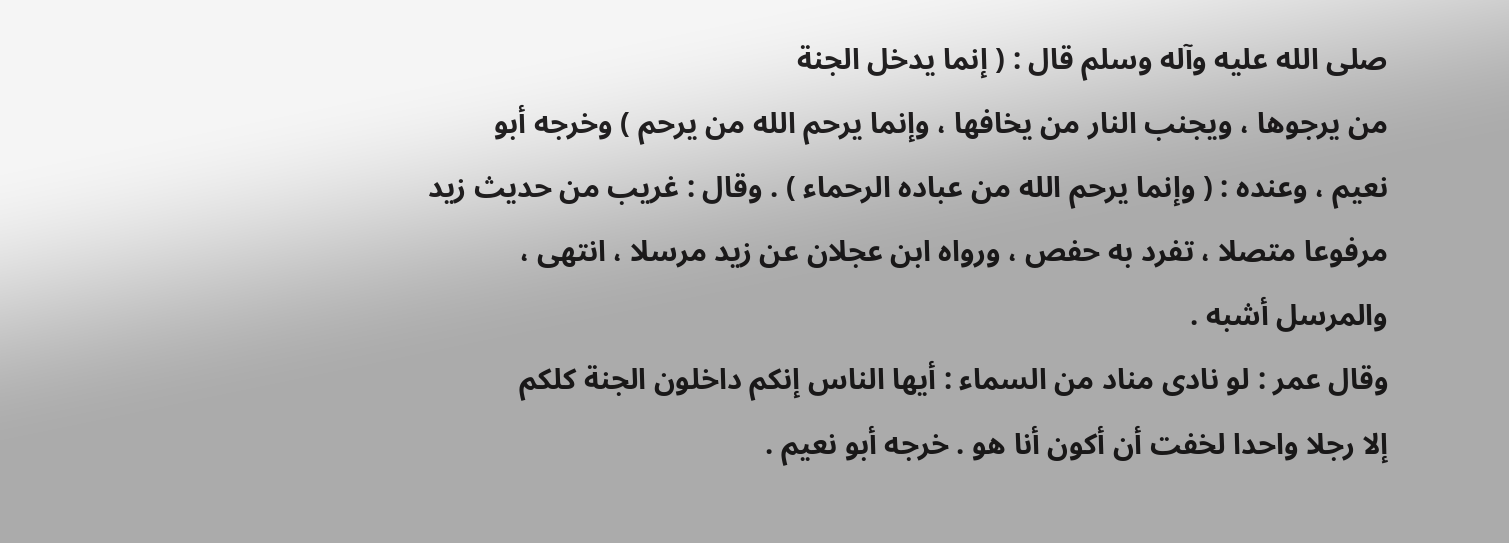صلى الله عليه وآله وسلم قال : ( إنما يدخل الجنة
من يرجوها ، ويجنب النار من يخافها ، وإنما يرحم الله من يرحم ) وخرجه أبو
نعيم ، وعنده : ( وإنما يرحم الله من عباده الرحماء ) . وقال : غريب من حديث زيد
مرفوعا متصلا ، تفرد به حفص ، ورواه ابن عجلان عن زيد مرسلا ، انتهى ،
والمرسل أشبه .
وقال عمر : لو نادى مناد من السماء : أيها الناس إنكم داخلون الجنة كلكم
إلا رجلا واحدا لخفت أن أكون أنا هو . خرجه أبو نعيم .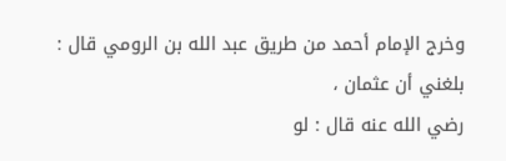وخرج الإمام أحمد من طريق عبد الله بن الرومي قال : بلغني أن عثمان ،
رضي الله عنه قال : لو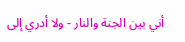أني بين الجنة والنار - ولا أدري إلى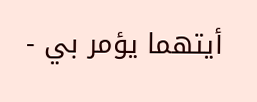أيتهما يؤمر بي -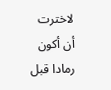لاخترت أن أكون رمادا قبل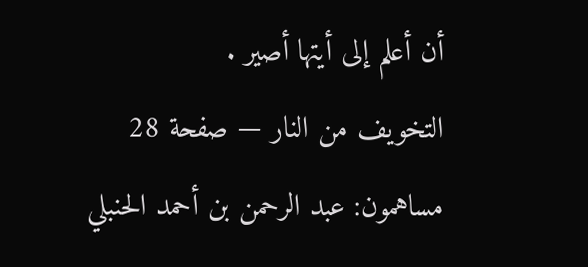أن أعلم إلى أيتها أصير .
التخويف من النار — صفحة 28
مساهمون: عبد الرحمن بن أحمد الحنبلي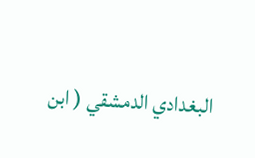البغدادي الدمشقي ( ابن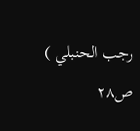رجب الحنبلي )
ص٢٨